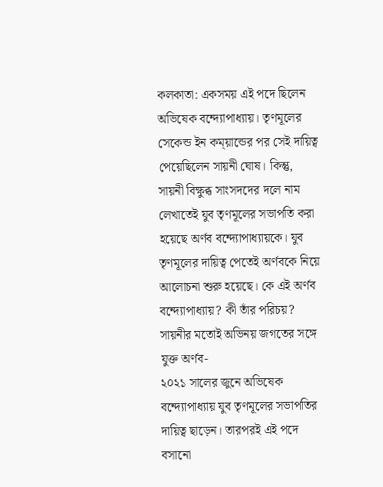কলকাতা: একসময় এই পদে ছিলেন অভিষেক বন্দ্যোপাধ্যায়। তৃণমূলের সেকেন্ড ইন কম্য়ান্ডের পর সেই দায়িত্ব পেয়েছিলেন সায়নী ঘোষ। কিন্তু, সায়নী বিক্ষুব্ধ সাংসদদের দলে নাম লেখাতেই যুব তৃণমূলের সভাপতি করা হয়েছে অর্ণব বন্দ্যোপাধ্যায়কে। যুব তৃণমূলের দায়িত্ব পেতেই অর্ণবকে নিয়ে আলোচনা শুরু হয়েছে। কে এই অর্ণব বন্দ্যোপাধ্যায়? কী তাঁর পরিচয়?
সায়নীর মতোই অভিনয় জগতের সঙ্গে যুক্ত অর্ণব-
২০২১ সালের জুনে অভিষেক বন্দ্যোপাধ্যায় যুব তৃণমূলের সভাপতির দায়িত্ব ছাড়েন। তারপরই এই পদে বসানো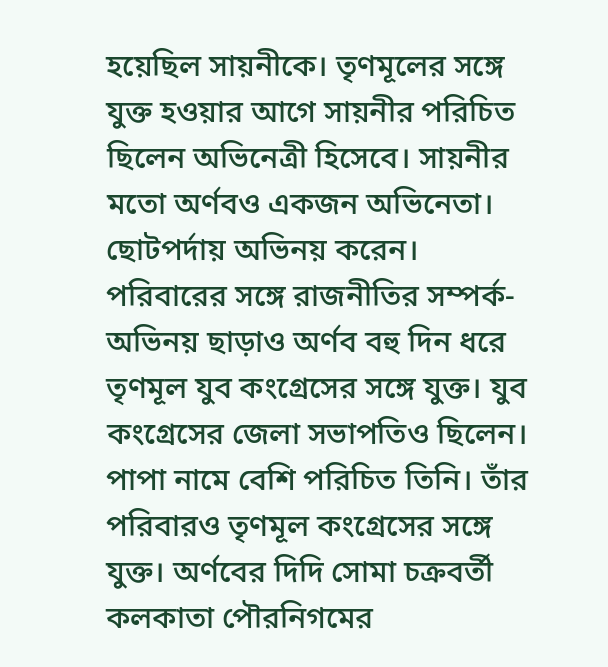হয়েছিল সায়নীকে। তৃণমূলের সঙ্গে যুক্ত হওয়ার আগে সায়নীর পরিচিত ছিলেন অভিনেত্রী হিসেবে। সায়নীর মতো অর্ণবও একজন অভিনেতা। ছোটপর্দায় অভিনয় করেন।
পরিবারের সঙ্গে রাজনীতির সম্পর্ক-
অভিনয় ছাড়াও অর্ণব বহু দিন ধরে তৃণমূল যুব কংগ্রেসের সঙ্গে যুক্ত। যুব কংগ্রেসের জেলা সভাপতিও ছিলেন। পাপা নামে বেশি পরিচিত তিনি। তাঁর পরিবারও তৃণমূল কংগ্রেসের সঙ্গে যুক্ত। অর্ণবের দিদি সোমা চক্রবর্তী কলকাতা পৌরনিগমের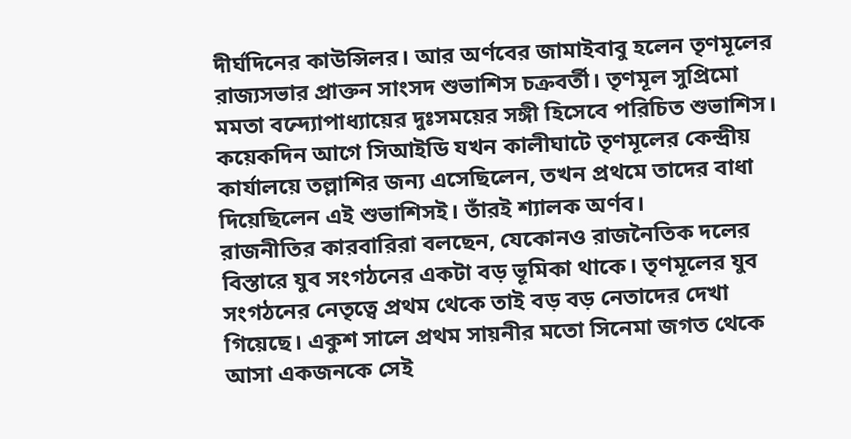দীর্ঘদিনের কাউন্সিলর। আর অর্ণবের জামাইবাবু হলেন তৃণমূলের রাজ্যসভার প্রাক্তন সাংসদ শুভাশিস চক্রবর্তী। তৃণমূল সুপ্রিমো মমতা বন্দ্যোপাধ্যায়ের দুঃসময়ের সঙ্গী হিসেবে পরিচিত শুভাশিস। কয়েকদিন আগে সিআইডি যখন কালীঘাটে তৃণমূলের কেন্দ্রীয় কার্যালয়ে তল্লাশির জন্য এসেছিলেন, তখন প্রথমে তাদের বাধা দিয়েছিলেন এই শুভাশিসই। তাঁরই শ্যালক অর্ণব।
রাজনীতির কারবারিরা বলছেন, যেকোনও রাজনৈতিক দলের বিস্তারে যুব সংগঠনের একটা বড় ভূমিকা থাকে। তৃণমূলের যুব সংগঠনের নেতৃত্বে প্রথম থেকে তাই বড় বড় নেতাদের দেখা গিয়েছে। একুশ সালে প্রথম সায়নীর মতো সিনেমা জগত থেকে আসা একজনকে সেই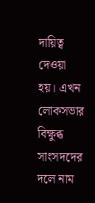দায়িত্ব দেওয়া হয়। এখন লোকসভার বিক্ষুব্ধ সাংসদদের দলে নাম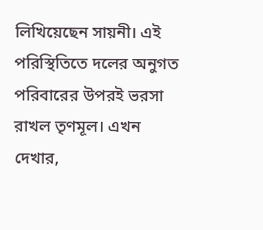লিখিয়েছেন সায়নী। এই পরিস্থিতিতে দলের অনুগত পরিবারের উপরই ভরসা রাখল তৃণমূল। এখন দেখার,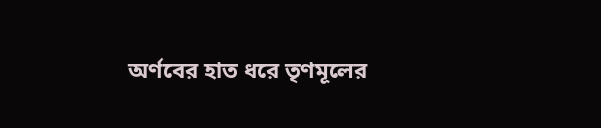অর্ণবের হাত ধরে তৃণমূলের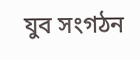যুব সংগঠন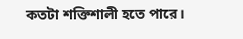কতটা শক্তিশালী হতে পারে।